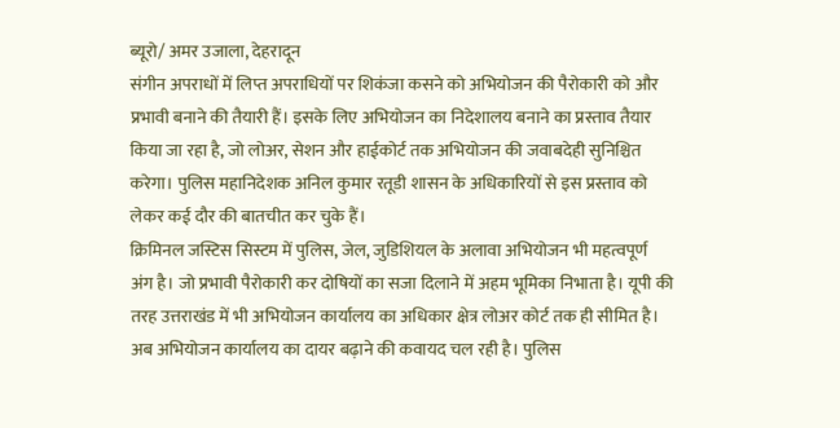ब्यूरो/ अमर उजाला, देहरादून
संगीन अपराधों में लिप्त अपराधियों पर शिकंजा कसने को अभियोजन की पैरोकारी को और प्रभावी बनाने की तैयारी हैं। इसके लिए अभियोजन का निदेशालय बनाने का प्रस्ताव तैयार किया जा रहा है, जो लोअर, सेशन और हाईकोर्ट तक अभियोजन की जवाबदेही सुनिश्चित करेगा। पुलिस महानिदेशक अनिल कुमार रतूडी शासन के अधिकारियों से इस प्रस्ताव को लेकर कई दौर की बातचीत कर चुके हैं।
क्रिमिनल जस्टिस सिस्टम में पुलिस, जेल, जुडिशियल के अलावा अभियोजन भी महत्वपूर्ण अंग है। जो प्रभावी पैरोकारी कर दोषियों का सजा दिलाने में अहम भूमिका निभाता है। यूपी की तरह उत्तराखंड में भी अभियोजन कार्यालय का अधिकार क्षेत्र लोअर कोर्ट तक ही सीमित है। अब अभियोजन कार्यालय का दायर बढ़ाने की कवायद चल रही है। पुलिस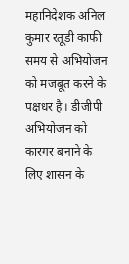महानिदेशक अनिल कुमार रतूडी काफी समय से अभियोजन को मजबूत करने के पक्षधर है। डीजीपी अभियोजन को कारगर बनाने के लिए शासन के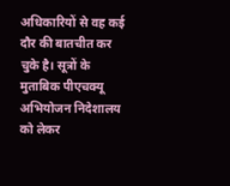अधिकारियों से वह कई दौर की बातचीत कर चुके है। सूत्रों के मुताबिक पीएचक्यू अभियोजन निदेशालय को लेकर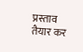प्रस्ताव तैयार कर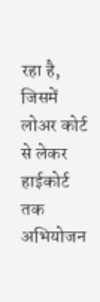रहा है, जिसमें लोअर कोर्ट से लेकर हाईकोर्ट तक अभियोजन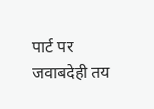पार्ट पर जवाबदेही तय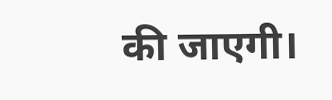की जाएगी।